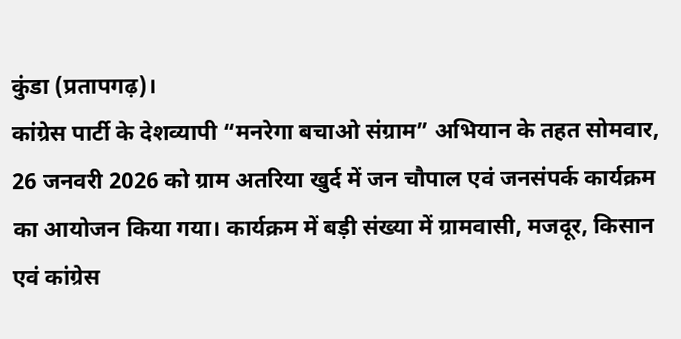कुंडा (प्रतापगढ़)।
कांग्रेस पार्टी के देशव्यापी “मनरेगा बचाओ संग्राम” अभियान के तहत सोमवार, 26 जनवरी 2026 को ग्राम अतरिया खुर्द में जन चौपाल एवं जनसंपर्क कार्यक्रम का आयोजन किया गया। कार्यक्रम में बड़ी संख्या में ग्रामवासी, मजदूर, किसान एवं कांग्रेस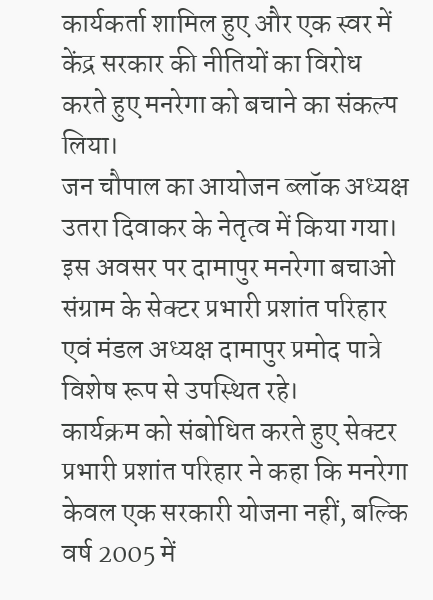कार्यकर्ता शामिल हुए और एक स्वर में केंद्र सरकार की नीतियों का विरोध करते हुए मनरेगा को बचाने का संकल्प लिया।
जन चौपाल का आयोजन ब्लॉक अध्यक्ष उतरा दिवाकर के नेतृत्व में किया गया। इस अवसर पर दामापुर मनरेगा बचाओ संग्राम के सेक्टर प्रभारी प्रशांत परिहार एवं मंडल अध्यक्ष दामापुर प्रमोद पात्रे विशेष रूप से उपस्थित रहे।
कार्यक्रम को संबोधित करते हुए सेक्टर प्रभारी प्रशांत परिहार ने कहा कि मनरेगा केवल एक सरकारी योजना नहीं, बल्कि वर्ष 2005 में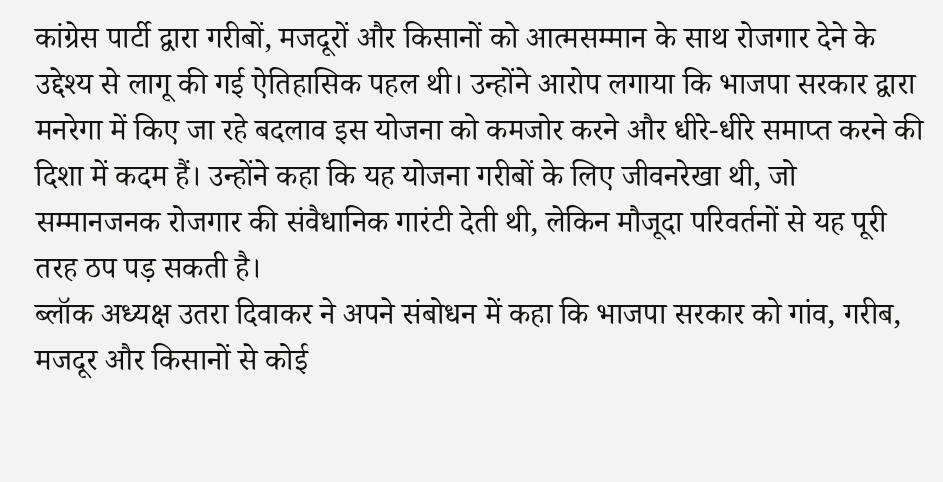कांग्रेस पार्टी द्वारा गरीबों, मजदूरों और किसानों को आत्मसम्मान के साथ रोजगार देने के उद्देश्य से लागू की गई ऐतिहासिक पहल थी। उन्होंने आरोप लगाया कि भाजपा सरकार द्वारा मनरेगा में किए जा रहे बदलाव इस योजना को कमजोर करने और धीरे-धीरे समाप्त करने की दिशा में कदम हैं। उन्होंने कहा कि यह योजना गरीबों के लिए जीवनरेखा थी, जो सम्मानजनक रोजगार की संवैधानिक गारंटी देती थी, लेकिन मौजूदा परिवर्तनों से यह पूरी तरह ठप पड़ सकती है।
ब्लॉक अध्यक्ष उतरा दिवाकर ने अपने संबोधन में कहा कि भाजपा सरकार को गांव, गरीब, मजदूर और किसानों से कोई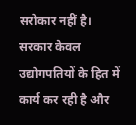सरोकार नहीं है। सरकार केवल उद्योगपतियों के हित में कार्य कर रही है और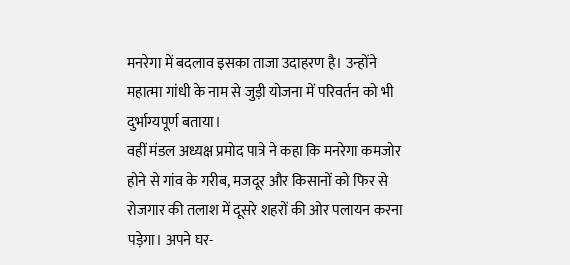मनरेगा में बदलाव इसका ताजा उदाहरण है। उन्होंने महात्मा गांधी के नाम से जुड़ी योजना में परिवर्तन को भी दुर्भाग्यपूर्ण बताया।
वहीं मंडल अध्यक्ष प्रमोद पात्रे ने कहा कि मनरेगा कमजोर होने से गांव के गरीब, मजदूर और किसानों को फिर से रोजगार की तलाश में दूसरे शहरों की ओर पलायन करना पड़ेगा। अपने घर-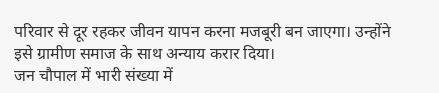परिवार से दूर रहकर जीवन यापन करना मजबूरी बन जाएगा। उन्होंने इसे ग्रामीण समाज के साथ अन्याय करार दिया।
जन चौपाल में भारी संख्या में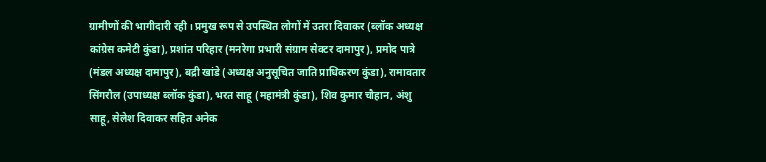ग्रामीणों की भागीदारी रही। प्रमुख रूप से उपस्थित लोगों में उतरा दिवाकर (ब्लॉक अध्यक्ष कांग्रेस कमेटी कुंडा), प्रशांत परिहार (मनरेगा प्रभारी संग्राम सेक्टर दामापुर), प्रमोद पात्रे (मंडल अध्यक्ष दामापुर), बद्री खांडे (अध्यक्ष अनुसूचित जाति प्राधिकरण कुंडा), रामावतार सिंगरौल (उपाध्यक्ष ब्लॉक कुंडा), भरत साहू (महामंत्री कुंडा), शिव कुमार चौहान, अंशु साहू, सेलेश दिवाकर सहित अनेक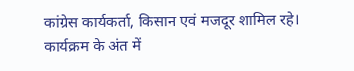कांग्रेस कार्यकर्ता, किसान एवं मजदूर शामिल रहे।
कार्यक्रम के अंत में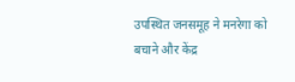उपस्थित जनसमूह ने मनरेगा को बचाने और केंद्र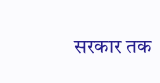सरकार तक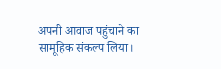अपनी आवाज पहुंचाने का सामूहिक संकल्प लिया।